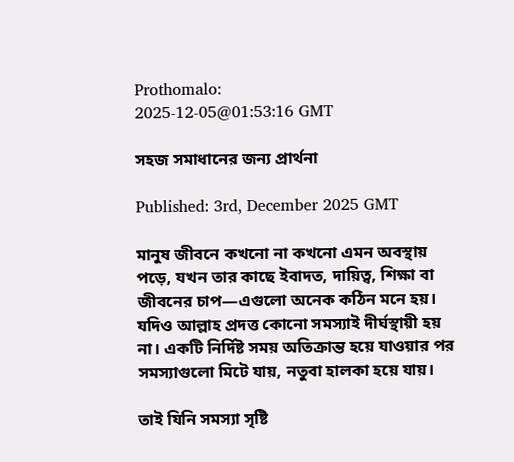Prothomalo:
2025-12-05@01:53:16 GMT

সহজ সমাধানের জন্য প্রার্থনা

Published: 3rd, December 2025 GMT

মানুষ জীবনে কখনো না কখনো এমন অবস্থায় পড়ে, যখন তার কাছে ইবাদত, দায়িত্ব, শিক্ষা বা জীবনের চাপ—এগুলো অনেক কঠিন মনে হয়। যদিও আল্লাহ প্রদত্ত কোনো সমস্যাই দীর্ঘস্থায়ী হয় না। একটি নির্দিষ্ট সময় অতিক্রান্ত হয়ে যাওয়ার পর সমস্যাগুলো মিটে যায়, নতুবা হালকা হয়ে যায়।

তাই যিনি সমস্যা সৃষ্টি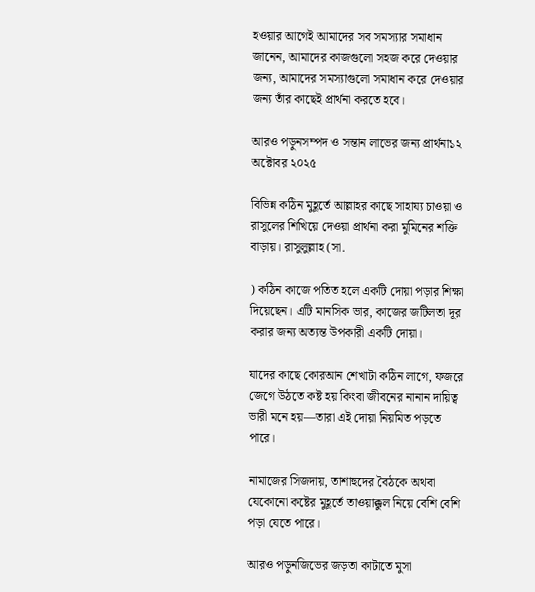হওয়ার আগেই আমাদের সব সমস্যার সমাধান জানেন, আমাদের কাজগুলো সহজ করে দেওয়ার জন্য, আমাদের সমস্যাগুলো সমাধান করে দেওয়ার জন্য তাঁর কাছেই প্রার্থনা করতে হবে।

আরও পড়ুনসম্পদ ও সন্তান লাভের জন্য প্রার্থনা১২ অক্টোবর ২০২৫

বিভিন্ন কঠিন মুহূর্তে আল্লাহর কাছে সাহায্য চাওয়া ও রাসুলের শিখিয়ে দেওয়া প্রার্থনা করা মুমিনের শক্তি বাড়ায়। রাসুলুল্লাহ (সা.

) কঠিন কাজে পতিত হলে একটি দোয়া পড়ার শিক্ষা দিয়েছেন। এটি মানসিক ভার, কাজের জটিলতা দূর করার জন্য অত্যন্ত উপকারী একটি দোয়া।

যাদের কাছে কোরআন শেখাটা কঠিন লাগে, ফজরে জেগে উঠতে কষ্ট হয় কিংবা জীবনের নানান দায়িত্ব ভারী মনে হয়—তারা এই দোয়া নিয়মিত পড়তে পারে।

নামাজের সিজদায়, তাশাহুদের বৈঠকে অথবা যেকোনো কষ্টের মুহূর্তে তাওয়াক্কুল নিয়ে বেশি বেশি পড়া যেতে পারে।

আরও পড়ুনজিভের জড়তা কাটাতে মুসা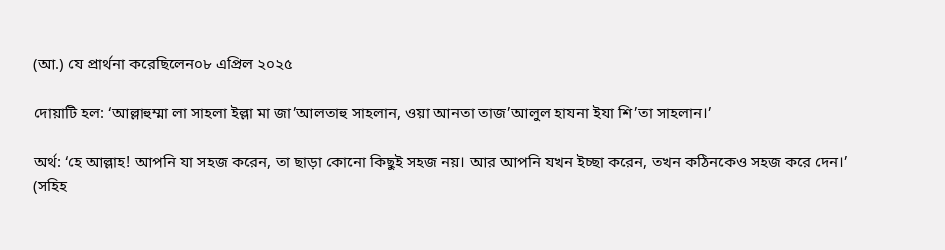(আ.) যে প্রার্থনা করেছিলেন০৮ এপ্রিল ২০২৫

দোয়াটি হল: ‘আল্লাহুম্মা লা সাহলা ইল্লা মা জা’আলতাহু সাহলান, ওয়া আনতা তাজ’আলুল হাযনা ইযা শি’তা সাহলান।’

অর্থ: ‘হে আল্লাহ! আপনি যা সহজ করেন, তা ছাড়া কোনো কিছুই সহজ নয়। আর আপনি যখন ইচ্ছা করেন, তখন কঠিনকেও সহজ করে দেন।’ (সহিহ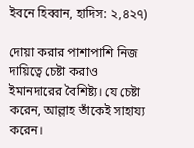ইবনে হিব্বান, হাদিস: ২,৪২৭)

দোয়া করার পাশাপাশি নিজ দায়িত্বে চেষ্টা করাও ইমানদারের বৈশিষ্ট্য। যে চেষ্টা করেন, আল্লাহ তাঁকেই সাহায্য করেন।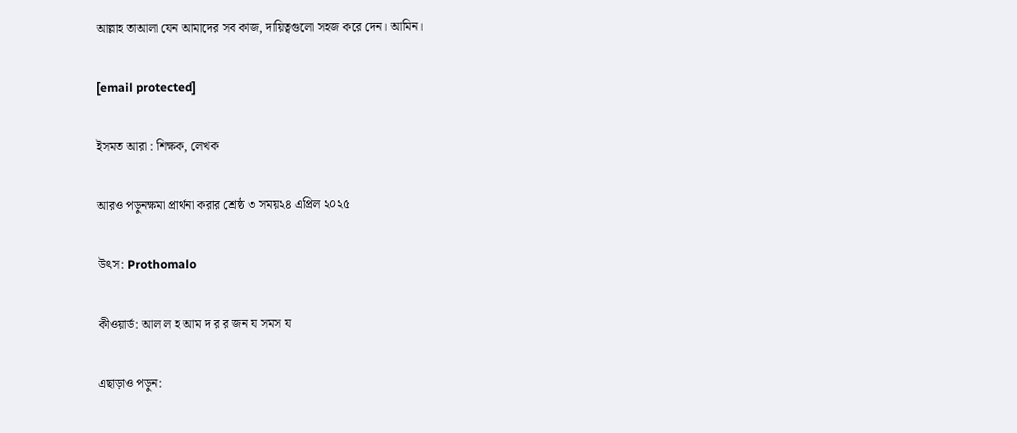আল্লাহ তাআলা যেন আমাদের সব কাজ, দায়িত্বগুলো সহজ করে দেন। আমিন।

[email protected]

ইসমত আরা : শিক্ষক, লেখক

আরও পড়ুনক্ষমা প্রার্থনা করার শ্রেষ্ঠ ৩ সময়২৪ এপ্রিল ২০২৫

উৎস: Prothomalo

কীওয়ার্ড: আল ল হ আম দ র র জন য সমস য

এছাড়াও পড়ুন: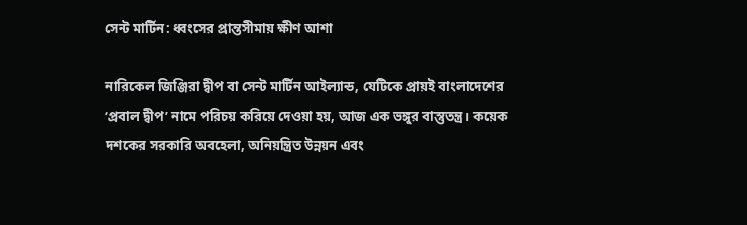সেন্ট মার্টিন: ধ্বংসের প্রান্তসীমায় ক্ষীণ আশা

নারিকেল জিঞ্জিরা দ্বীপ বা সেন্ট মার্টিন আইল্যান্ড, যেটিকে প্রায়ই বাংলাদেশের ‘প্রবাল দ্বীপ’ নামে পরিচয় করিয়ে দেওয়া হয়, আজ এক ভঙ্গুর বাস্তুতন্ত্র। কয়েক দশকের সরকারি অবহেলা, অনিয়ন্ত্রিত উন্নয়ন এবং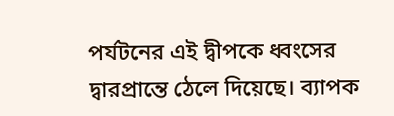পর্যটনের এই দ্বীপকে ধ্বংসের দ্বারপ্রান্তে ঠেলে দিয়েছে। ব্যাপক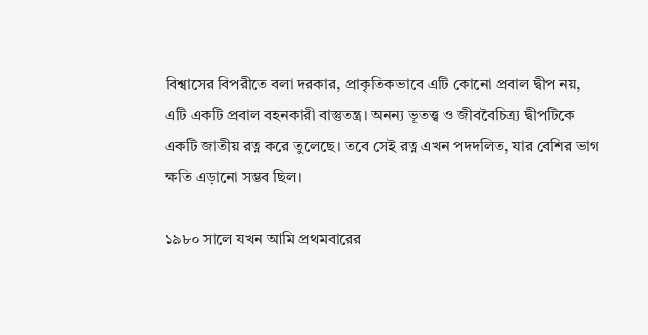বিশ্বাসের বিপরীতে বলা দরকার, প্রাকৃতিকভাবে এটি কোনো প্রবাল দ্বীপ নয়, এটি একটি প্রবাল বহনকারী বাস্তুতন্ত্র। অনন্য ভূতত্ত্ব ও জীববৈচিত্র্য দ্বীপটিকে একটি জাতীয় রত্ন করে তুলেছে। তবে সেই রত্ন এখন পদদলিত, যার বেশির ভাগ ক্ষতি এড়ানো সম্ভব ছিল।

১৯৮০ সালে যখন আমি প্রথমবারের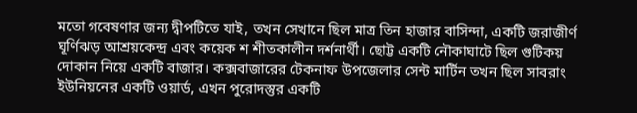মতো গবেষণার জন্য দ্বীপটিতে যাই, তখন সেখানে ছিল মাত্র তিন হাজার বাসিন্দা, একটি জরাজীর্ণ ঘূর্ণিঝড় আশ্রয়কেন্দ্র এবং কয়েক শ শীতকালীন দর্শনার্থী। ছোট্ট একটি নৌকাঘাটে ছিল গুটিকয় দোকান নিয়ে একটি বাজার। কক্সবাজারের টেকনাফ উপজেলার সেন্ট মার্টিন তখন ছিল সাবরাং ইউনিয়নের একটি ওয়ার্ড, এখন পুরোদস্তুর একটি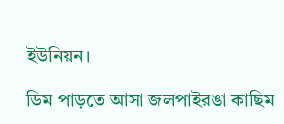ইউনিয়ন।

ডিম পাড়তে আসা জলপাইরঙা কাছিম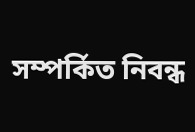সম্পর্কিত নিবন্ধ